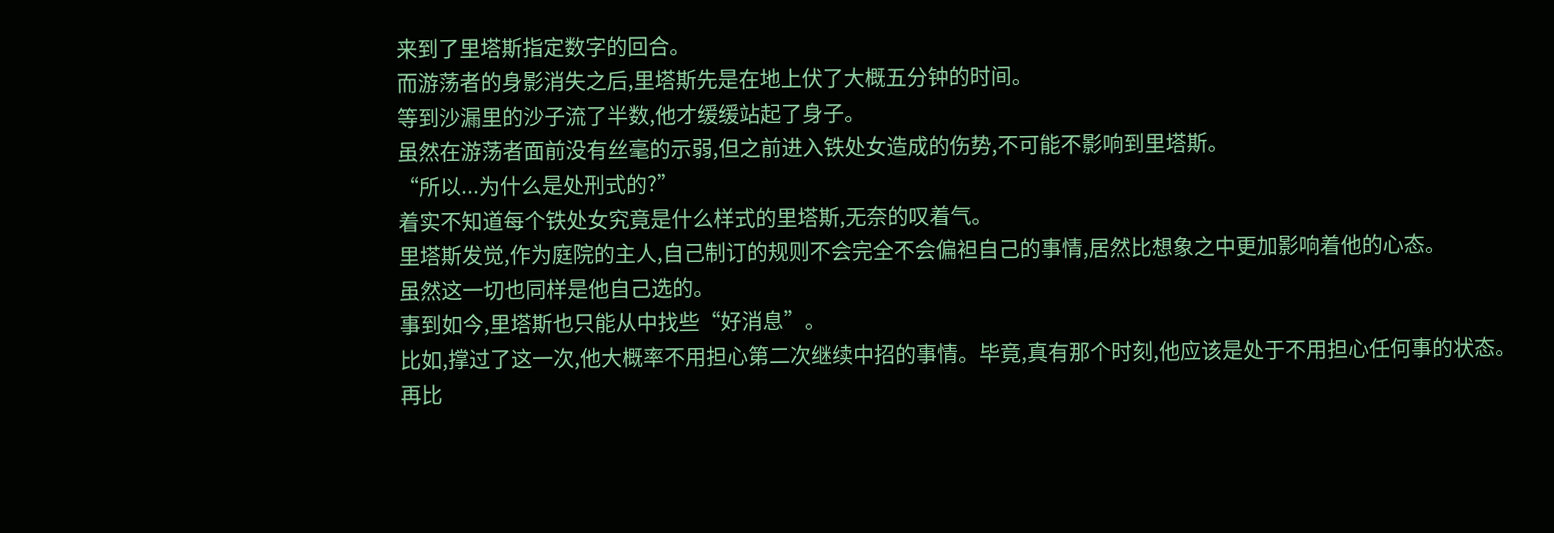来到了里塔斯指定数字的回合。
而游荡者的身影消失之后,里塔斯先是在地上伏了大概五分钟的时间。
等到沙漏里的沙子流了半数,他才缓缓站起了身子。
虽然在游荡者面前没有丝毫的示弱,但之前进入铁处女造成的伤势,不可能不影响到里塔斯。
“所以...为什么是处刑式的?”
着实不知道每个铁处女究竟是什么样式的里塔斯,无奈的叹着气。
里塔斯发觉,作为庭院的主人,自己制订的规则不会完全不会偏袒自己的事情,居然比想象之中更加影响着他的心态。
虽然这一切也同样是他自己选的。
事到如今,里塔斯也只能从中找些“好消息”。
比如,撑过了这一次,他大概率不用担心第二次继续中招的事情。毕竟,真有那个时刻,他应该是处于不用担心任何事的状态。
再比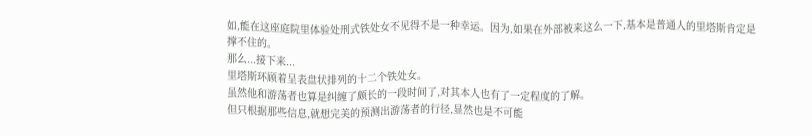如,能在这座庭院里体验处刑式铁处女不见得不是一种幸运。因为,如果在外部被来这么一下,基本是普通人的里塔斯肯定是撑不住的。
那么...接下来...
里塔斯环顾着呈表盘状排列的十二个铁处女。
虽然他和游荡者也算是纠缠了颇长的一段时间了,对其本人也有了一定程度的了解。
但只根据那些信息,就想完美的预测出游荡者的行径,显然也是不可能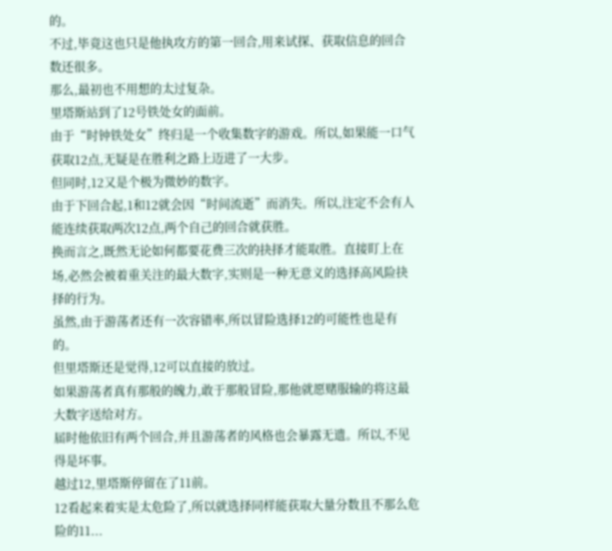的。
不过,毕竟这也只是他执攻方的第一回合,用来试探、获取信息的回合数还很多。
那么,最初也不用想的太过复杂。
里塔斯站到了12号铁处女的面前。
由于“时钟铁处女”终归是一个收集数字的游戏。所以,如果能一口气获取12点,无疑是在胜利之路上迈进了一大步。
但同时,12又是个极为微妙的数字。
由于下回合起,1和12就会因“时间流逝”而消失。所以,注定不会有人能连续获取两次12点,两个自己的回合就获胜。
换而言之,既然无论如何都要花费三次的抉择才能取胜。直接盯上在场,必然会被着重关注的最大数字,实则是一种无意义的选择高风险抉择的行为。
虽然,由于游荡者还有一次容错率,所以冒险选择12的可能性也是有的。
但里塔斯还是觉得,12可以直接的放过。
如果游荡者真有那般的魄力,敢于那般冒险,那他就愿赌服输的将这最大数字送给对方。
届时他依旧有两个回合,并且游荡者的风格也会暴露无遗。所以,不见得是坏事。
越过12,里塔斯停留在了11前。
12看起来着实是太危险了,所以就选择同样能获取大量分数且不那么危险的11...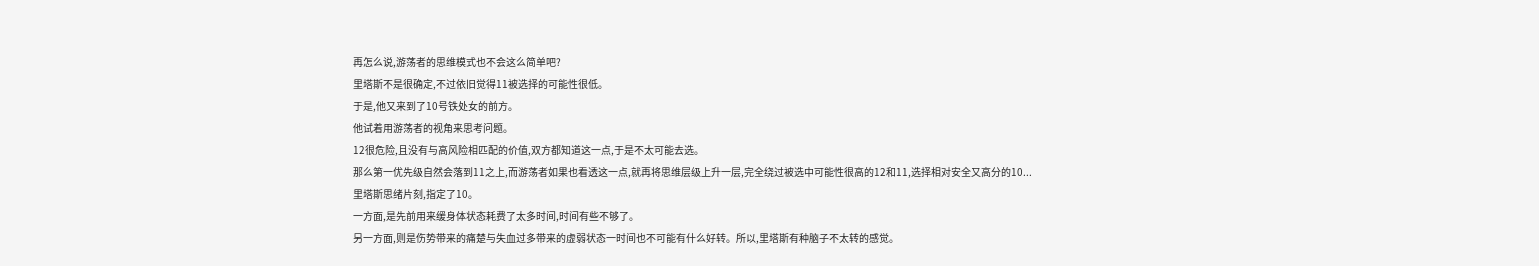再怎么说,游荡者的思维模式也不会这么简单吧?
里塔斯不是很确定,不过依旧觉得11被选择的可能性很低。
于是,他又来到了10号铁处女的前方。
他试着用游荡者的视角来思考问题。
12很危险,且没有与高风险相匹配的价值,双方都知道这一点,于是不太可能去选。
那么第一优先级自然会落到11之上,而游荡者如果也看透这一点,就再将思维层级上升一层,完全绕过被选中可能性很高的12和11,选择相对安全又高分的10...
里塔斯思绪片刻,指定了10。
一方面,是先前用来缓身体状态耗费了太多时间,时间有些不够了。
另一方面,则是伤势带来的痛楚与失血过多带来的虚弱状态一时间也不可能有什么好转。所以,里塔斯有种脑子不太转的感觉。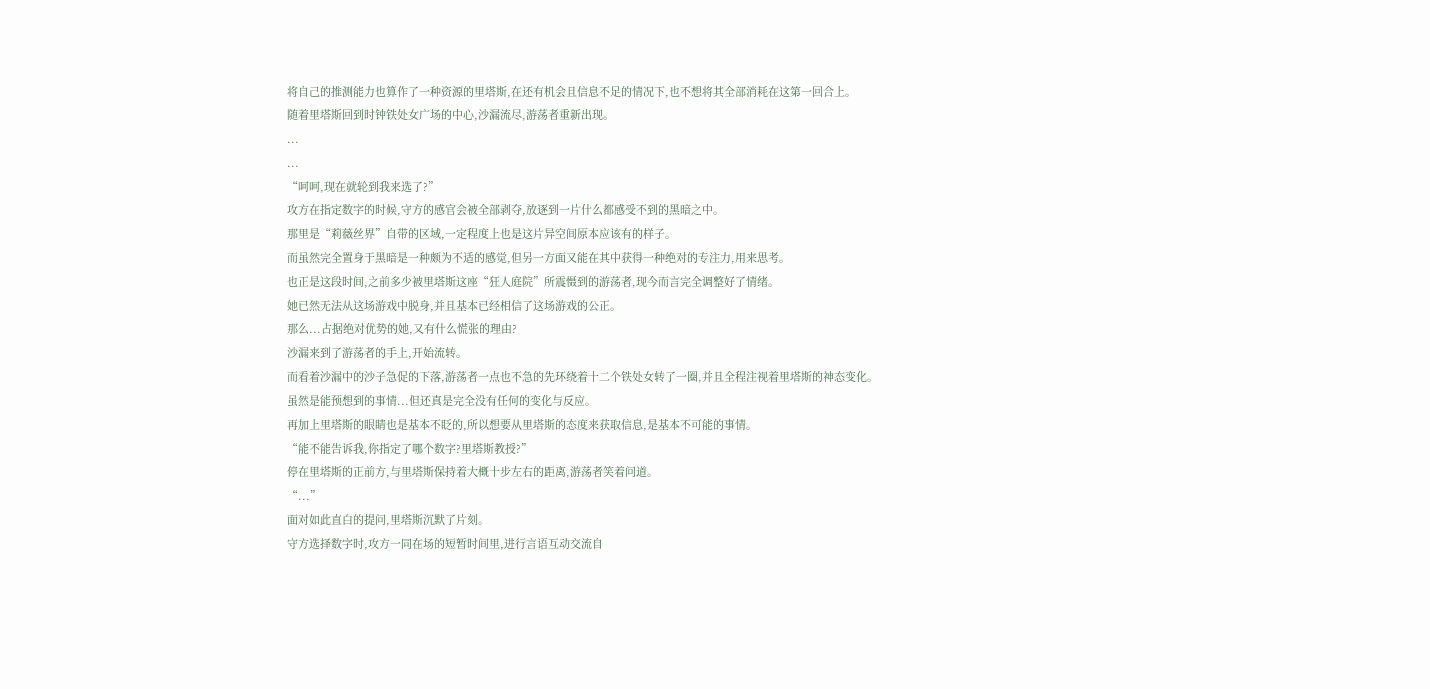将自己的推测能力也算作了一种资源的里塔斯,在还有机会且信息不足的情况下,也不想将其全部消耗在这第一回合上。
随着里塔斯回到时钟铁处女广场的中心,沙漏流尽,游荡者重新出现。
...
...
“呵呵,现在就轮到我来选了?”
攻方在指定数字的时候,守方的感官会被全部剥夺,放逐到一片什么都感受不到的黑暗之中。
那里是“莉薇丝界”自带的区域,一定程度上也是这片异空间原本应该有的样子。
而虽然完全置身于黑暗是一种颇为不适的感觉,但另一方面又能在其中获得一种绝对的专注力,用来思考。
也正是这段时间,之前多少被里塔斯这座“狂人庭院”所震慑到的游荡者,现今而言完全调整好了情绪。
她已然无法从这场游戏中脱身,并且基本已经相信了这场游戏的公正。
那么...占据绝对优势的她,又有什么慌张的理由?
沙漏来到了游荡者的手上,开始流转。
而看着沙漏中的沙子急促的下落,游荡者一点也不急的先环绕着十二个铁处女转了一圈,并且全程注视着里塔斯的神态变化。
虽然是能预想到的事情...但还真是完全没有任何的变化与反应。
再加上里塔斯的眼睛也是基本不眨的,所以想要从里塔斯的态度来获取信息,是基本不可能的事情。
“能不能告诉我,你指定了哪个数字?里塔斯教授?”
停在里塔斯的正前方,与里塔斯保持着大概十步左右的距离,游荡者笑着问道。
“...”
面对如此直白的提问,里塔斯沉默了片刻。
守方选择数字时,攻方一同在场的短暂时间里,进行言语互动交流自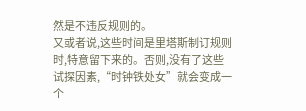然是不违反规则的。
又或者说,这些时间是里塔斯制订规则时,特意留下来的。否则,没有了这些试探因素,“时钟铁处女”就会变成一个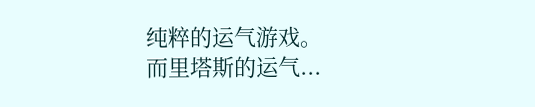纯粹的运气游戏。
而里塔斯的运气...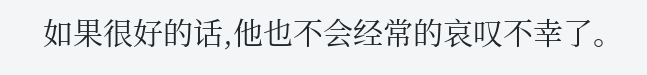如果很好的话,他也不会经常的哀叹不幸了。